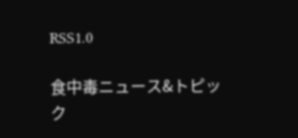RSS1.0

食中毒ニュース&トピック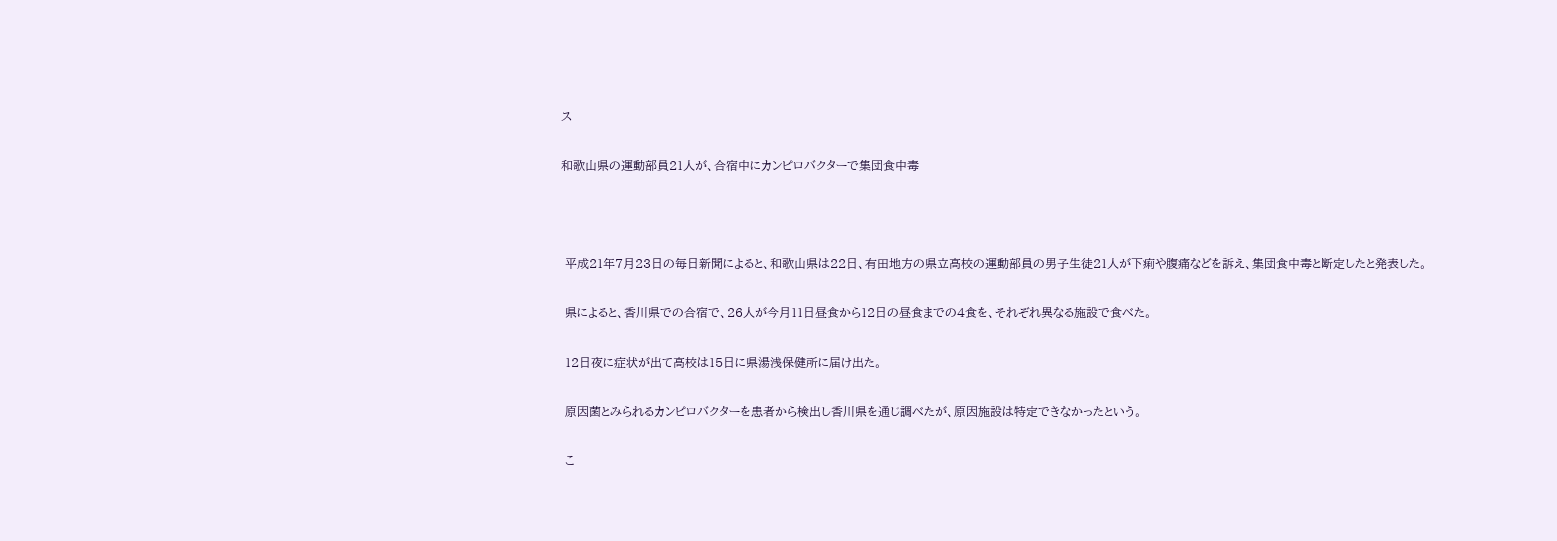ス

和歌山県の運動部員21人が、合宿中にカンピロバクターで集団食中毒



 平成21年7月23日の毎日新聞によると、和歌山県は22日、有田地方の県立高校の運動部員の男子生徒21人が下痢や腹痛などを訴え、集団食中毒と断定したと発表した。

 県によると、香川県での合宿で、26人が今月11日昼食から12日の昼食までの4食を、それぞれ異なる施設で食べた。

 12日夜に症状が出て高校は15日に県湯浅保健所に届け出た。

 原因菌とみられるカンピロバクターを患者から検出し香川県を通じ調べたが、原因施設は特定できなかったという。

 こ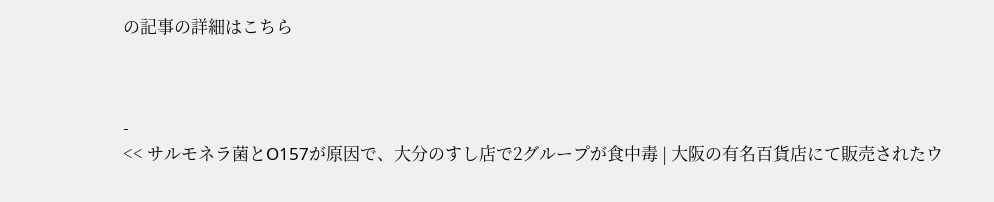の記事の詳細はこちら



-
<< サルモネラ菌とO157が原因で、大分のすし店で2グループが食中毒 | 大阪の有名百貨店にて販売されたウ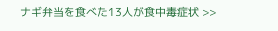ナギ弁当を食べた13人が食中毒症状 >>